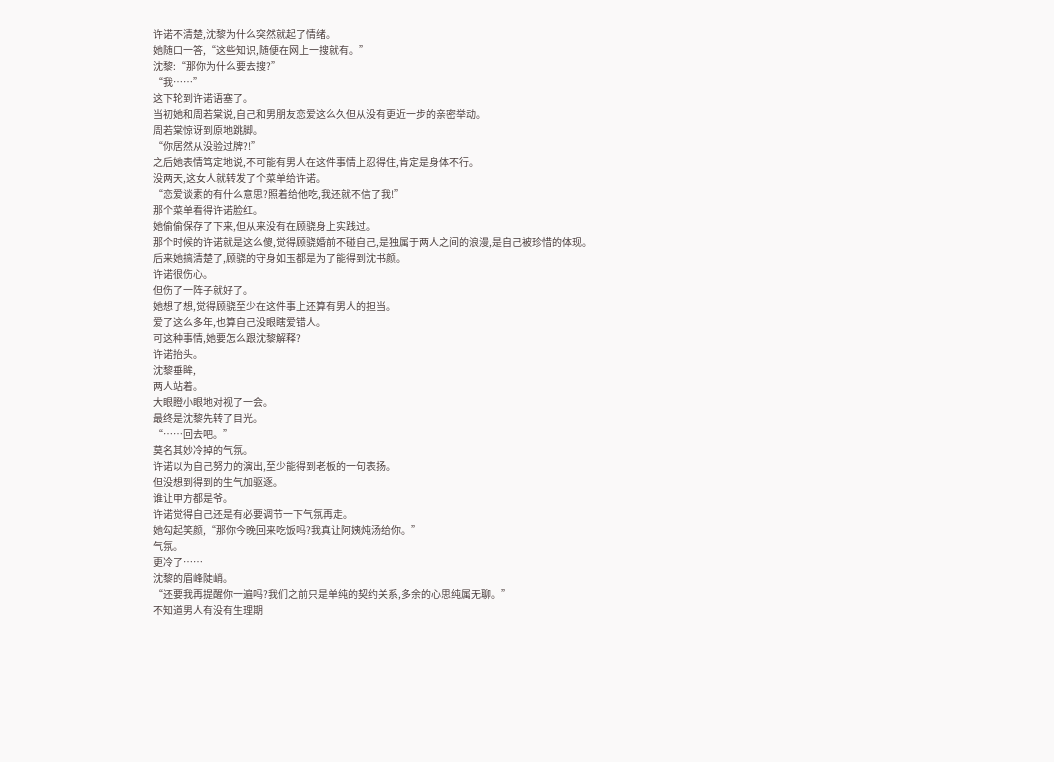许诺不清楚,沈黎为什么突然就起了情绪。
她随口一答,“这些知识,随便在网上一搜就有。”
沈黎:“那你为什么要去搜?”
“我……”
这下轮到许诺语塞了。
当初她和周若棠说,自己和男朋友恋爱这么久但从没有更近一步的亲密举动。
周若棠惊讶到原地跳脚。
“你居然从没验过牌?!”
之后她表情笃定地说,不可能有男人在这件事情上忍得住,肯定是身体不行。
没两天,这女人就转发了个菜单给许诺。
“恋爱谈素的有什么意思?照着给他吃,我还就不信了我!”
那个菜单看得许诺脸红。
她偷偷保存了下来,但从来没有在顾骁身上实践过。
那个时候的许诺就是这么傻,觉得顾骁婚前不碰自己,是独属于两人之间的浪漫,是自己被珍惜的体现。
后来她搞清楚了,顾骁的守身如玉都是为了能得到沈书颜。
许诺很伤心。
但伤了一阵子就好了。
她想了想,觉得顾骁至少在这件事上还算有男人的担当。
爱了这么多年,也算自己没眼瞎爱错人。
可这种事情,她要怎么跟沈黎解释?
许诺抬头。
沈黎垂眸,
两人站着。
大眼瞪小眼地对视了一会。
最终是沈黎先转了目光。
“……回去吧。”
莫名其妙冷掉的气氛。
许诺以为自己努力的演出,至少能得到老板的一句表扬。
但没想到得到的生气加驱逐。
谁让甲方都是爷。
许诺觉得自己还是有必要调节一下气氛再走。
她勾起笑颜,“那你今晚回来吃饭吗?我真让阿姨炖汤给你。”
气氛。
更冷了……
沈黎的眉峰陡峭。
“还要我再提醒你一遍吗?我们之前只是单纯的契约关系,多余的心思纯属无聊。”
不知道男人有没有生理期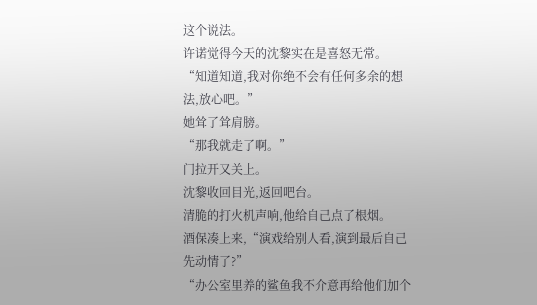这个说法。
许诺觉得今天的沈黎实在是喜怒无常。
“知道知道,我对你绝不会有任何多余的想法,放心吧。”
她耸了耸肩膀。
“那我就走了啊。”
门拉开又关上。
沈黎收回目光,返回吧台。
清脆的打火机声响,他给自己点了根烟。
酒保凑上来,“演戏给别人看,演到最后自己先动情了?”
“办公室里养的鲨鱼我不介意再给他们加个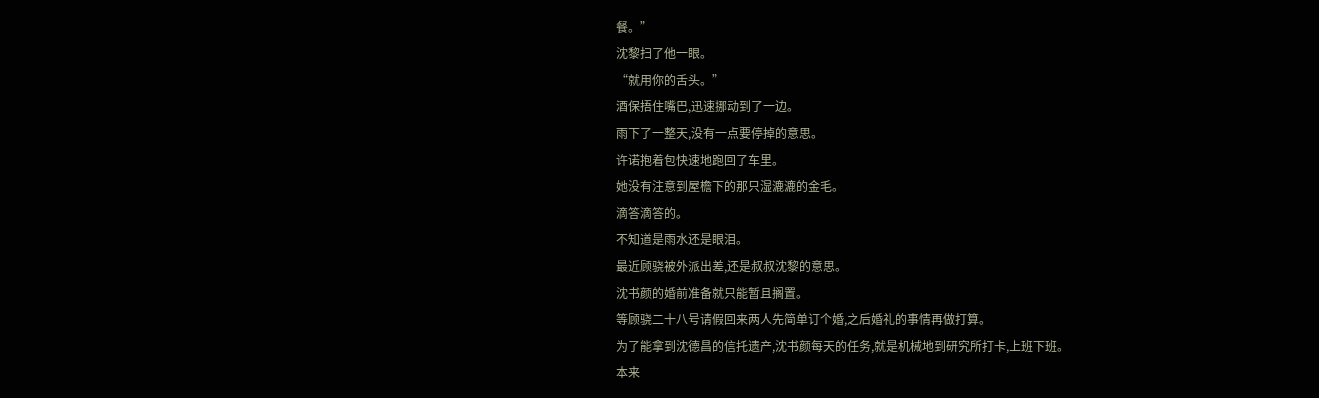餐。”
沈黎扫了他一眼。
“就用你的舌头。”
酒保捂住嘴巴,迅速挪动到了一边。
雨下了一整天,没有一点要停掉的意思。
许诺抱着包快速地跑回了车里。
她没有注意到屋檐下的那只湿漉漉的金毛。
滴答滴答的。
不知道是雨水还是眼泪。
最近顾骁被外派出差,还是叔叔沈黎的意思。
沈书颜的婚前准备就只能暂且搁置。
等顾骁二十八号请假回来两人先简单订个婚,之后婚礼的事情再做打算。
为了能拿到沈德昌的信托遗产,沈书颜每天的任务,就是机械地到研究所打卡,上班下班。
本来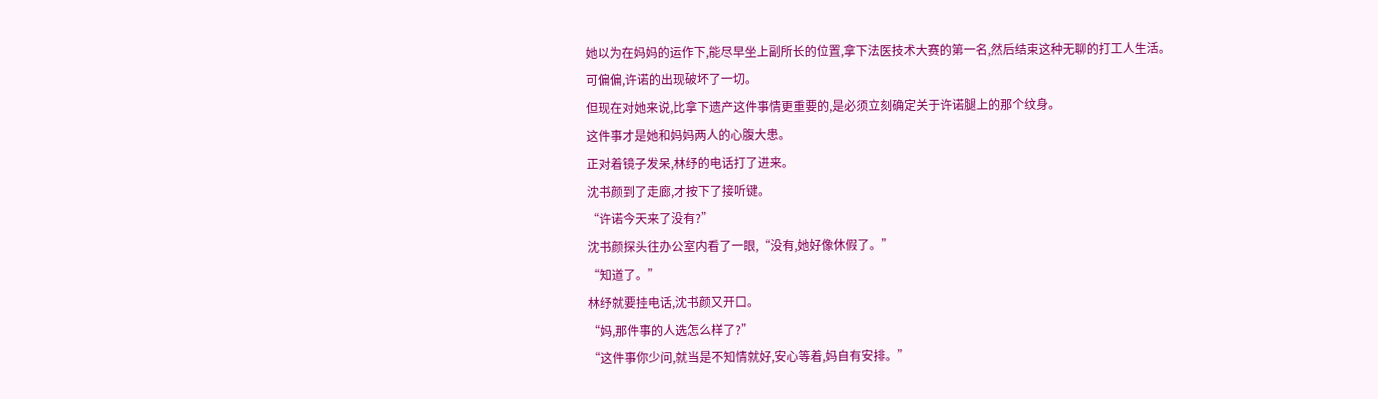她以为在妈妈的运作下,能尽早坐上副所长的位置,拿下法医技术大赛的第一名,然后结束这种无聊的打工人生活。
可偏偏,许诺的出现破坏了一切。
但现在对她来说,比拿下遗产这件事情更重要的,是必须立刻确定关于许诺腿上的那个纹身。
这件事才是她和妈妈两人的心腹大患。
正对着镜子发呆,林纾的电话打了进来。
沈书颜到了走廊,才按下了接听键。
“许诺今天来了没有?”
沈书颜探头往办公室内看了一眼,“没有,她好像休假了。”
“知道了。”
林纾就要挂电话,沈书颜又开口。
“妈,那件事的人选怎么样了?”
“这件事你少问,就当是不知情就好,安心等着,妈自有安排。”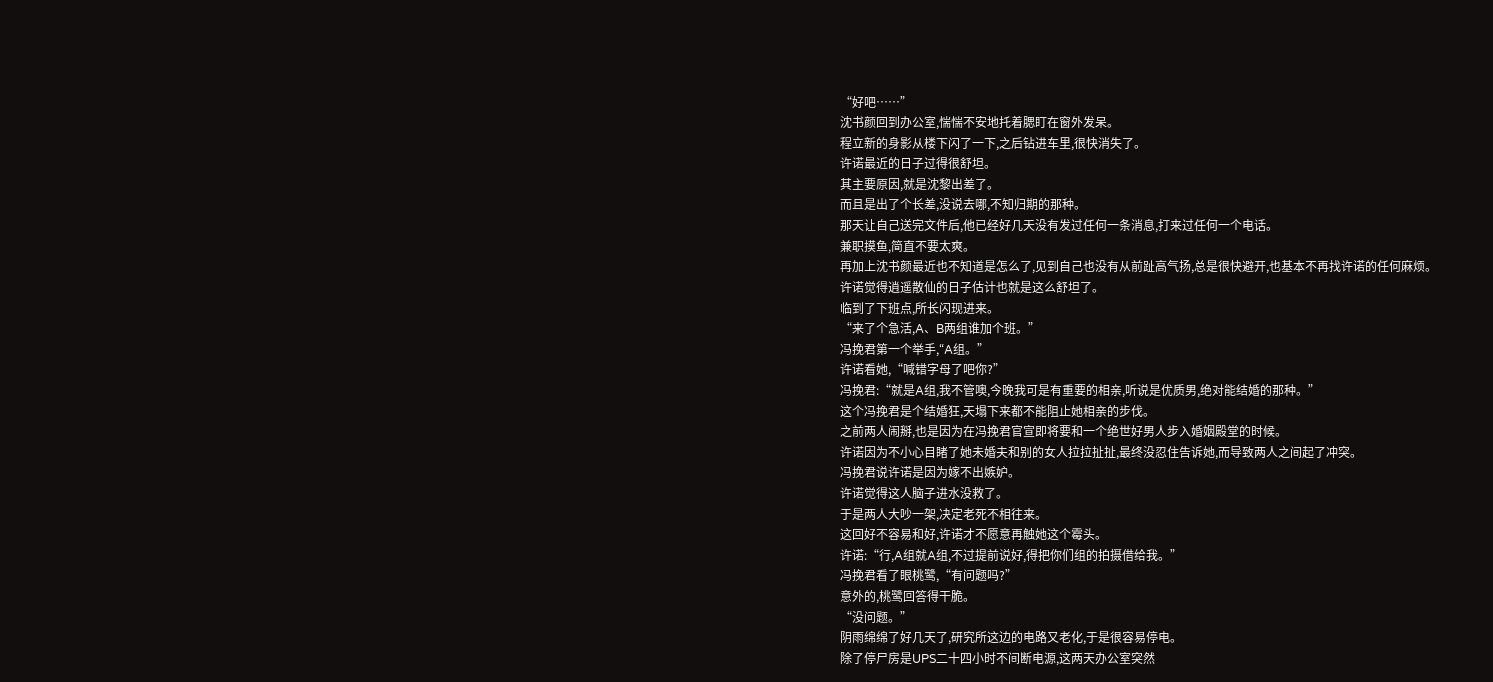“好吧……”
沈书颜回到办公室,惴惴不安地托着腮盯在窗外发呆。
程立新的身影从楼下闪了一下,之后钻进车里,很快消失了。
许诺最近的日子过得很舒坦。
其主要原因,就是沈黎出差了。
而且是出了个长差,没说去哪,不知归期的那种。
那天让自己送完文件后,他已经好几天没有发过任何一条消息,打来过任何一个电话。
兼职摸鱼,简直不要太爽。
再加上沈书颜最近也不知道是怎么了,见到自己也没有从前趾高气扬,总是很快避开,也基本不再找许诺的任何麻烦。
许诺觉得逍遥散仙的日子估计也就是这么舒坦了。
临到了下班点,所长闪现进来。
“来了个急活,A、B两组谁加个班。”
冯挽君第一个举手,“A组。”
许诺看她,“喊错字母了吧你?”
冯挽君:“就是A组,我不管噢,今晚我可是有重要的相亲,听说是优质男,绝对能结婚的那种。”
这个冯挽君是个结婚狂,天塌下来都不能阻止她相亲的步伐。
之前两人闹掰,也是因为在冯挽君官宣即将要和一个绝世好男人步入婚姻殿堂的时候。
许诺因为不小心目睹了她未婚夫和别的女人拉拉扯扯,最终没忍住告诉她,而导致两人之间起了冲突。
冯挽君说许诺是因为嫁不出嫉妒。
许诺觉得这人脑子进水没救了。
于是两人大吵一架,决定老死不相往来。
这回好不容易和好,许诺才不愿意再触她这个霉头。
许诺:“行,A组就A组,不过提前说好,得把你们组的拍摄借给我。”
冯挽君看了眼桃鹭,“有问题吗?”
意外的,桃鹭回答得干脆。
“没问题。”
阴雨绵绵了好几天了,研究所这边的电路又老化,于是很容易停电。
除了停尸房是UPS二十四小时不间断电源,这两天办公室突然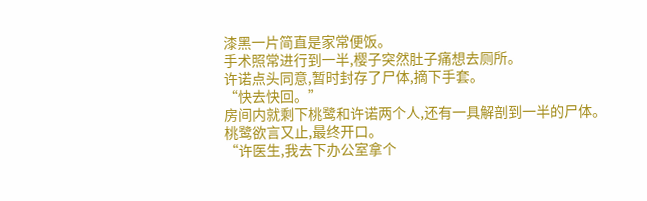漆黑一片简直是家常便饭。
手术照常进行到一半,樱子突然肚子痛想去厕所。
许诺点头同意,暂时封存了尸体,摘下手套。
“快去快回。”
房间内就剩下桃鹭和许诺两个人,还有一具解剖到一半的尸体。
桃鹭欲言又止,最终开口。
“许医生,我去下办公室拿个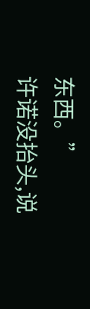东西。”
许诺没抬头,说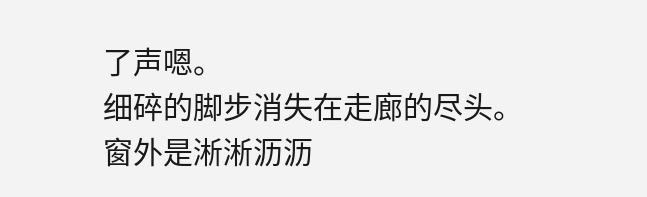了声嗯。
细碎的脚步消失在走廊的尽头。
窗外是淅淅沥沥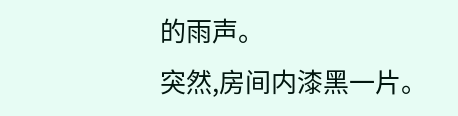的雨声。
突然,房间内漆黑一片。